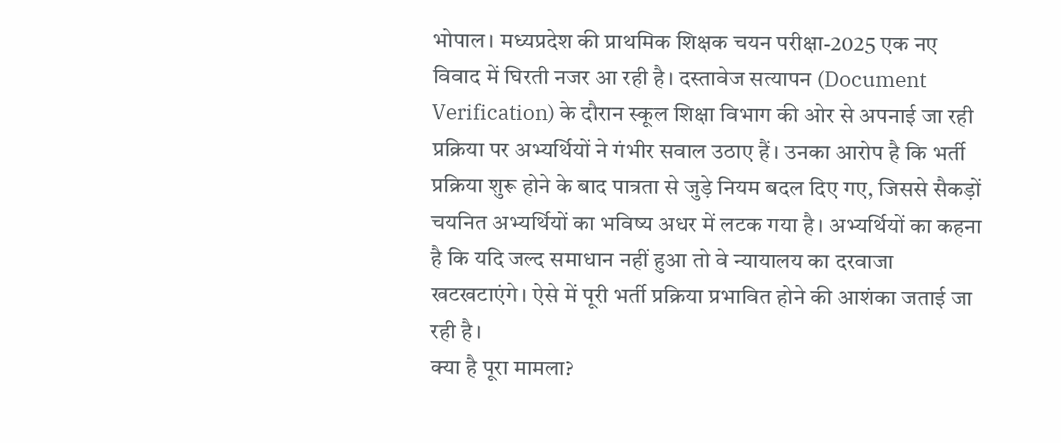भोपाल। मध्यप्रदेश की प्राथमिक शिक्षक चयन परीक्षा-2025 एक नए विवाद में घिरती नजर आ रही है। दस्तावेज सत्यापन (Document Verification) के दौरान स्कूल शिक्षा विभाग की ओर से अपनाई जा रही प्रक्रिया पर अभ्यर्थियों ने गंभीर सवाल उठाए हैं। उनका आरोप है कि भर्ती प्रक्रिया शुरू होने के बाद पात्रता से जुड़े नियम बदल दिए गए, जिससे सैकड़ों चयनित अभ्यर्थियों का भविष्य अधर में लटक गया है। अभ्यर्थियों का कहना है कि यदि जल्द समाधान नहीं हुआ तो वे न्यायालय का दरवाजा खटखटाएंगे। ऐसे में पूरी भर्ती प्रक्रिया प्रभावित होने की आशंका जताई जा रही है।
क्या है पूरा मामला?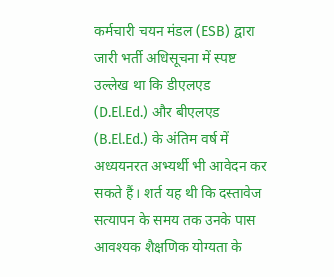कर्मचारी चयन मंडल (ESB) द्वारा जारी भर्ती अधिसूचना में स्पष्ट उल्लेख था कि डीएलएड (D.El.Ed.) और बीएलएड (B.El.Ed.) के अंतिम वर्ष में अध्ययनरत अभ्यर्थी भी आवेदन कर सकते हैं। शर्त यह थी कि दस्तावेज सत्यापन के समय तक उनके पास आवश्यक शैक्षणिक योग्यता के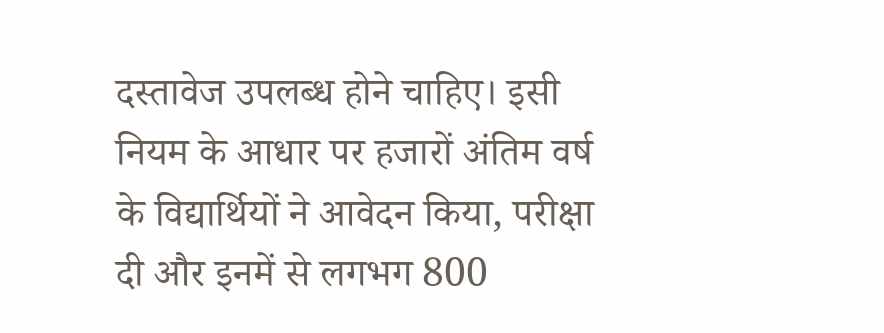दस्तावेज उपलब्ध होने चाहिए। इसी नियम के आधार पर हजारों अंतिम वर्ष के विद्यार्थियों ने आवेदन किया, परीक्षा दी और इनमें से लगभग 800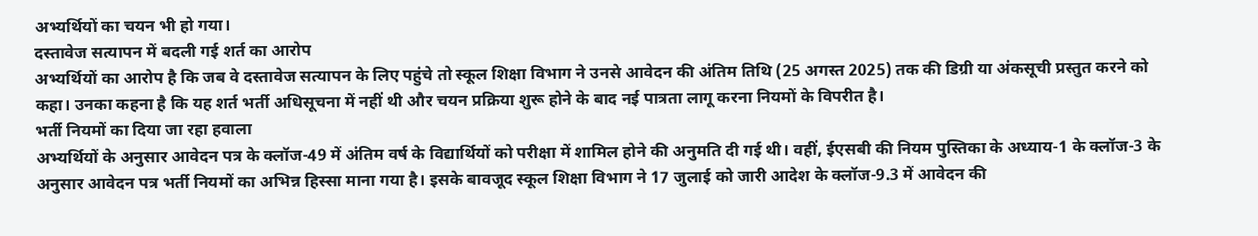अभ्यर्थियों का चयन भी हो गया।
दस्तावेज सत्यापन में बदली गई शर्त का आरोप
अभ्यर्थियों का आरोप है कि जब वे दस्तावेज सत्यापन के लिए पहुंचे तो स्कूल शिक्षा विभाग ने उनसे आवेदन की अंतिम तिथि (25 अगस्त 2025) तक की डिग्री या अंकसूची प्रस्तुत करने को कहा। उनका कहना है कि यह शर्त भर्ती अधिसूचना में नहीं थी और चयन प्रक्रिया शुरू होने के बाद नई पात्रता लागू करना नियमों के विपरीत है।
भर्ती नियमों का दिया जा रहा हवाला
अभ्यर्थियों के अनुसार आवेदन पत्र के क्लॉज-49 में अंतिम वर्ष के विद्यार्थियों को परीक्षा में शामिल होने की अनुमति दी गई थी। वहीं, ईएसबी की नियम पुस्तिका के अध्याय-1 के क्लॉज-3 के अनुसार आवेदन पत्र भर्ती नियमों का अभिन्न हिस्सा माना गया है। इसके बावजूद स्कूल शिक्षा विभाग ने 17 जुलाई को जारी आदेश के क्लॉज-9.3 में आवेदन की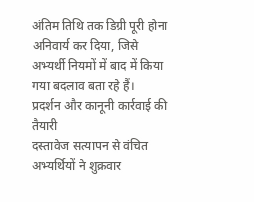अंतिम तिथि तक डिग्री पूरी होना अनिवार्य कर दिया, जिसे अभ्यर्थी नियमों में बाद में किया गया बदलाव बता रहे हैं।
प्रदर्शन और कानूनी कार्रवाई की तैयारी
दस्तावेज सत्यापन से वंचित अभ्यर्थियों ने शुक्रवार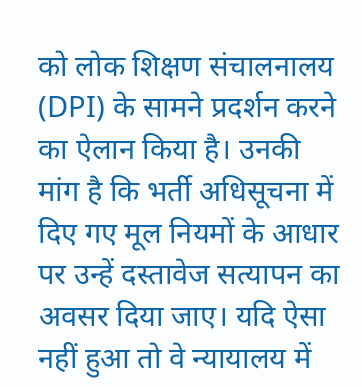को लोक शिक्षण संचालनालय (DPI) के सामने प्रदर्शन करने का ऐलान किया है। उनकी मांग है कि भर्ती अधिसूचना में दिए गए मूल नियमों के आधार पर उन्हें दस्तावेज सत्यापन का अवसर दिया जाए। यदि ऐसा नहीं हुआ तो वे न्यायालय में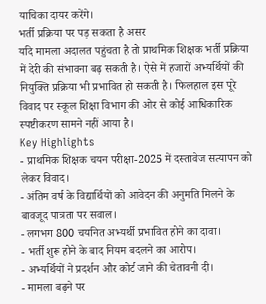याचिका दायर करेंगे।
भर्ती प्रक्रिया पर पड़ सकता है असर
यदि मामला अदालत पहुंचता है तो प्राथमिक शिक्षक भर्ती प्रक्रिया में देरी की संभावना बढ़ सकती है। ऐसे में हजारों अभ्यर्थियों की नियुक्ति प्रक्रिया भी प्रभावित हो सकती है। फिलहाल इस पूरे विवाद पर स्कूल शिक्षा विभाग की ओर से कोई आधिकारिक स्पष्टीकरण सामने नहीं आया है।
Key Highlights
- प्राथमिक शिक्षक चयन परीक्षा-2025 में दस्तावेज सत्यापन को लेकर विवाद।
- अंतिम वर्ष के विद्यार्थियों को आवेदन की अनुमति मिलने के बावजूद पात्रता पर सवाल।
- लगभग 800 चयनित अभ्यर्थी प्रभावित होने का दावा।
- भर्ती शुरू होने के बाद नियम बदलने का आरोप।
- अभ्यर्थियों ने प्रदर्शन और कोर्ट जाने की चेतावनी दी।
- मामला बढ़ने पर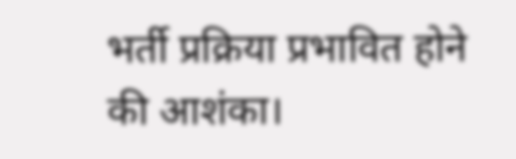भर्ती प्रक्रिया प्रभावित होने की आशंका।